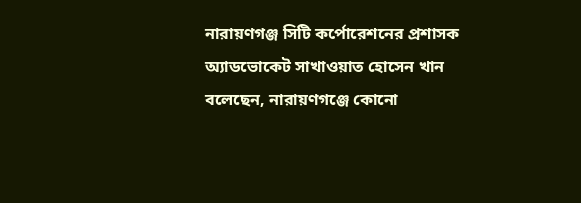নারায়ণগঞ্জ সিটি কর্পোরেশনের প্রশাসক অ্যাডভোকেট সাখাওয়াত হোসেন খান বলেছেন, নারায়ণগঞ্জে কোনো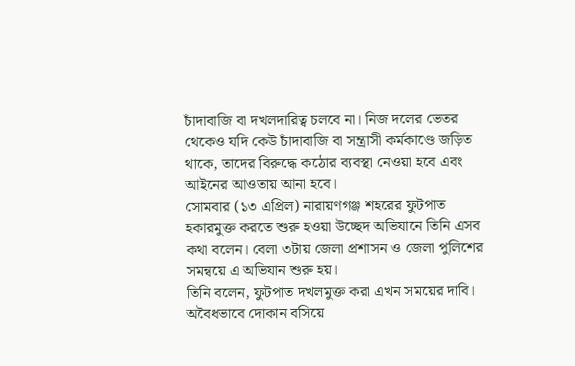চাঁদাবাজি বা দখলদারিত্ব চলবে না। নিজ দলের ভেতর থেকেও যদি কেউ চাঁদাবাজি বা সন্ত্রাসী কর্মকাণ্ডে জড়িত থাকে, তাদের বিরুদ্ধে কঠোর ব্যবস্থা নেওয়া হবে এবং আইনের আওতায় আনা হবে।
সোমবার (১৩ এপ্রিল) নারায়ণগঞ্জ শহরের ফুটপাত হকারমুক্ত করতে শুরু হওয়া উচ্ছেদ অভিযানে তিনি এসব কথা বলেন। বেলা ৩টায় জেলা প্রশাসন ও জেলা পুলিশের সমন্বয়ে এ অভিযান শুরু হয়।
তিনি বলেন, ফুটপাত দখলমুক্ত করা এখন সময়ের দাবি। অবৈধভাবে দোকান বসিয়ে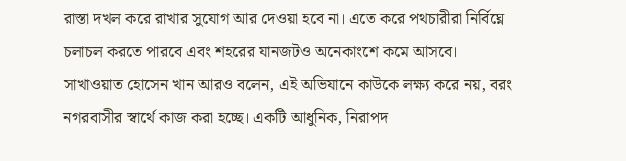রাস্তা দখল করে রাখার সুযোগ আর দেওয়া হবে না। এতে করে পথচারীরা নির্বিঘ্নে চলাচল করতে পারবে এবং শহরের যানজটও অনেকাংশে কমে আসবে।
সাখাওয়াত হোসেন খান আরও বলেন, এই অভিযানে কাউকে লক্ষ্য করে নয়, বরং নগরবাসীর স্বার্থে কাজ করা হচ্ছে। একটি আধুনিক, নিরাপদ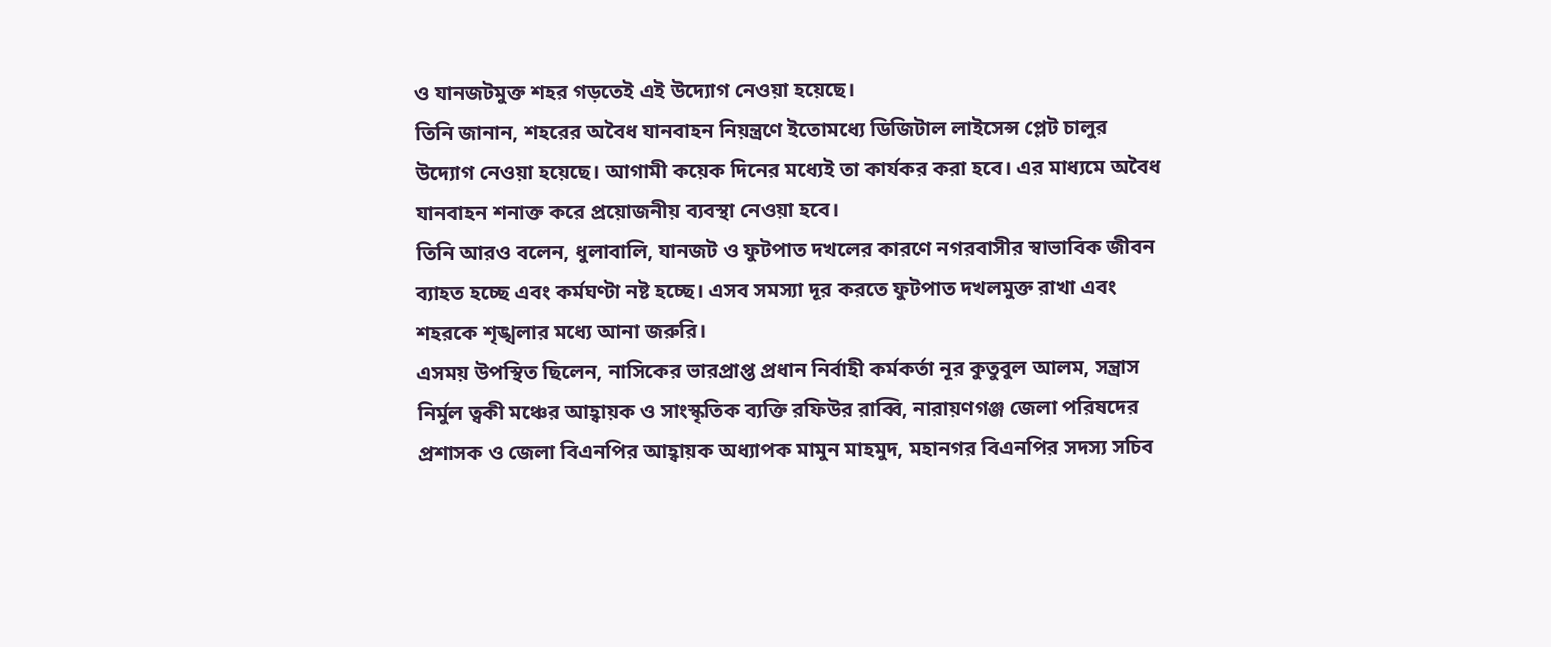ও যানজটমুক্ত শহর গড়তেই এই উদ্যোগ নেওয়া হয়েছে।
তিনি জানান, শহরের অবৈধ যানবাহন নিয়ন্ত্রণে ইতোমধ্যে ডিজিটাল লাইসেন্স প্লেট চালুর উদ্যোগ নেওয়া হয়েছে। আগামী কয়েক দিনের মধ্যেই তা কার্যকর করা হবে। এর মাধ্যমে অবৈধ যানবাহন শনাক্ত করে প্রয়োজনীয় ব্যবস্থা নেওয়া হবে।
তিনি আরও বলেন, ধুলাবালি, যানজট ও ফুটপাত দখলের কারণে নগরবাসীর স্বাভাবিক জীবন ব্যাহত হচ্ছে এবং কর্মঘণ্টা নষ্ট হচ্ছে। এসব সমস্যা দূর করতে ফুটপাত দখলমুক্ত রাখা এবং শহরকে শৃঙ্খলার মধ্যে আনা জরুরি।
এসময় উপস্থিত ছিলেন, নাসিকের ভারপ্রাপ্ত প্রধান নির্বাহী কর্মকর্তা নূর কুতুবুল আলম, সন্ত্রাস নির্মুল ত্বকী মঞ্চের আহ্বায়ক ও সাংস্কৃতিক ব্যক্তি রফিউর রাব্বি, নারায়ণগঞ্জ জেলা পরিষদের প্রশাসক ও জেলা বিএনপির আহ্বায়ক অধ্যাপক মামুন মাহমুদ, মহানগর বিএনপির সদস্য সচিব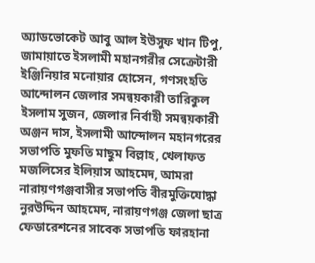অ্যাডভোকেট আবু আল ইউসুফ খান টিপু, জামায়াতে ইসলামী মহানগরীর সেক্রেটারী ইঞ্জিনিয়ার মনোয়ার হোসেন, গণসংহতি আন্দোলন জেলার সমন্বয়কারী তারিকুল ইসলাম সুজন, জেলার নির্বাহী সমন্বয়কারী অঞ্জন দাস, ইসলামী আন্দোলন মহানগরের সভাপতি মুফতি মাছুম বিল্লাহ, খেলাফত মজলিসের ইলিয়াস আহমেদ, আমরা নারায়ণগঞ্জবাসীর সভাপতি বীরমুক্তিযোদ্ধা নুরউদ্দিন আহমেদ, নারায়ণগঞ্জ জেলা ছাত্র ফেডারেশনের সাবেক সভাপতি ফারহানা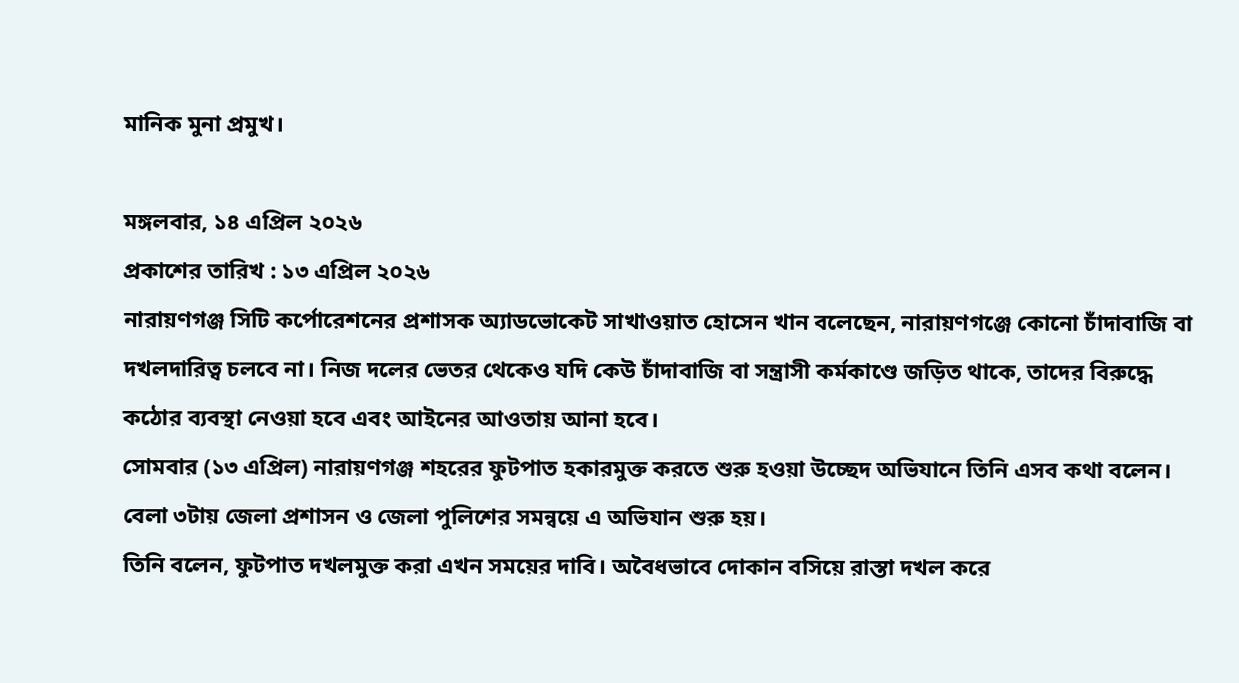মানিক মুনা প্রমুখ।

মঙ্গলবার, ১৪ এপ্রিল ২০২৬
প্রকাশের তারিখ : ১৩ এপ্রিল ২০২৬
নারায়ণগঞ্জ সিটি কর্পোরেশনের প্রশাসক অ্যাডভোকেট সাখাওয়াত হোসেন খান বলেছেন, নারায়ণগঞ্জে কোনো চাঁদাবাজি বা দখলদারিত্ব চলবে না। নিজ দলের ভেতর থেকেও যদি কেউ চাঁদাবাজি বা সন্ত্রাসী কর্মকাণ্ডে জড়িত থাকে, তাদের বিরুদ্ধে কঠোর ব্যবস্থা নেওয়া হবে এবং আইনের আওতায় আনা হবে।
সোমবার (১৩ এপ্রিল) নারায়ণগঞ্জ শহরের ফুটপাত হকারমুক্ত করতে শুরু হওয়া উচ্ছেদ অভিযানে তিনি এসব কথা বলেন। বেলা ৩টায় জেলা প্রশাসন ও জেলা পুলিশের সমন্বয়ে এ অভিযান শুরু হয়।
তিনি বলেন, ফুটপাত দখলমুক্ত করা এখন সময়ের দাবি। অবৈধভাবে দোকান বসিয়ে রাস্তা দখল করে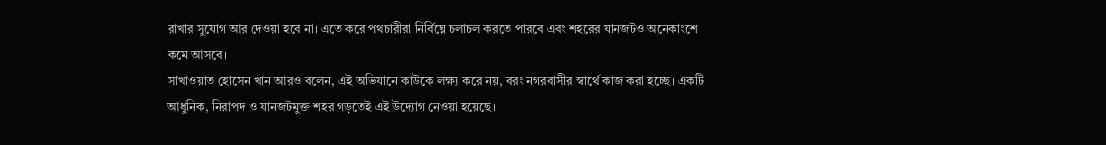রাখার সুযোগ আর দেওয়া হবে না। এতে করে পথচারীরা নির্বিঘ্নে চলাচল করতে পারবে এবং শহরের যানজটও অনেকাংশে কমে আসবে।
সাখাওয়াত হোসেন খান আরও বলেন, এই অভিযানে কাউকে লক্ষ্য করে নয়, বরং নগরবাসীর স্বার্থে কাজ করা হচ্ছে। একটি আধুনিক, নিরাপদ ও যানজটমুক্ত শহর গড়তেই এই উদ্যোগ নেওয়া হয়েছে।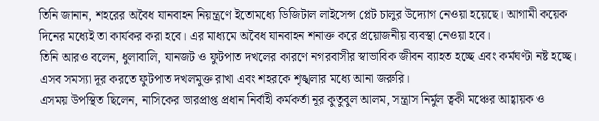তিনি জানান, শহরের অবৈধ যানবাহন নিয়ন্ত্রণে ইতোমধ্যে ডিজিটাল লাইসেন্স প্লেট চালুর উদ্যোগ নেওয়া হয়েছে। আগামী কয়েক দিনের মধ্যেই তা কার্যকর করা হবে। এর মাধ্যমে অবৈধ যানবাহন শনাক্ত করে প্রয়োজনীয় ব্যবস্থা নেওয়া হবে।
তিনি আরও বলেন, ধুলাবালি, যানজট ও ফুটপাত দখলের কারণে নগরবাসীর স্বাভাবিক জীবন ব্যাহত হচ্ছে এবং কর্মঘণ্টা নষ্ট হচ্ছে। এসব সমস্যা দূর করতে ফুটপাত দখলমুক্ত রাখা এবং শহরকে শৃঙ্খলার মধ্যে আনা জরুরি।
এসময় উপস্থিত ছিলেন, নাসিকের ভারপ্রাপ্ত প্রধান নির্বাহী কর্মকর্তা নূর কুতুবুল আলম, সন্ত্রাস নির্মুল ত্বকী মঞ্চের আহ্বায়ক ও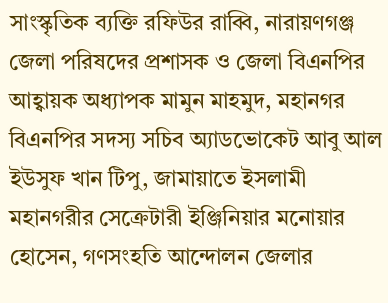সাংস্কৃতিক ব্যক্তি রফিউর রাব্বি, নারায়ণগঞ্জ জেলা পরিষদের প্রশাসক ও জেলা বিএনপির আহ্বায়ক অধ্যাপক মামুন মাহমুদ, মহানগর বিএনপির সদস্য সচিব অ্যাডভোকেট আবু আল ইউসুফ খান টিপু, জামায়াতে ইসলামী মহানগরীর সেক্রেটারী ইঞ্জিনিয়ার মনোয়ার হোসেন, গণসংহতি আন্দোলন জেলার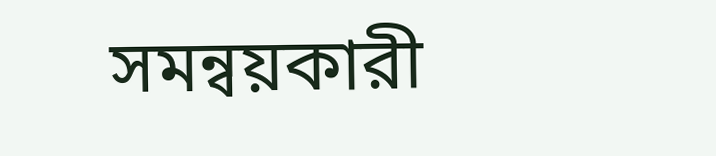সমন্বয়কারী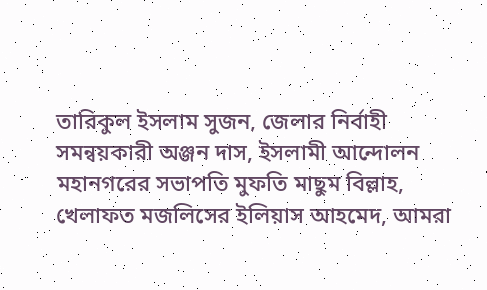তারিকুল ইসলাম সুজন, জেলার নির্বাহী সমন্বয়কারী অঞ্জন দাস, ইসলামী আন্দোলন মহানগরের সভাপতি মুফতি মাছুম বিল্লাহ, খেলাফত মজলিসের ইলিয়াস আহমেদ, আমরা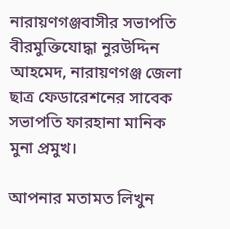নারায়ণগঞ্জবাসীর সভাপতি বীরমুক্তিযোদ্ধা নুরউদ্দিন আহমেদ, নারায়ণগঞ্জ জেলা ছাত্র ফেডারেশনের সাবেক সভাপতি ফারহানা মানিক মুনা প্রমুখ।

আপনার মতামত লিখুন